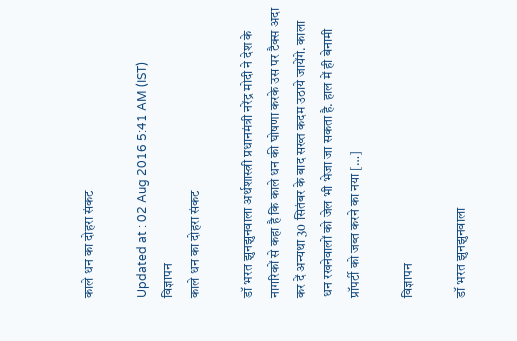काले धन का दोहरा संकट

Updated at : 02 Aug 2016 5:41 AM (IST)
विज्ञापन
काले धन का दोहरा संकट

डॉ भरत झुनझुनवाला अर्थशास्त्री प्रधानमंत्री नरेंद्र मोदी ने देश के नागरिकों से कहा है कि काले धन की घोषणा करके उस पर टैक्स अदा कर दें अन्यथा 30 सितंबर के बाद सख्त कदम उठाये जायेंगे. काला धन रखनेवालों को जेल भी भेजा जा सकता है. हाल में ही बेनामी प्रॉपर्टी को जब्त करने का नया […]

विज्ञापन

डॉ भरत झुनझुनवाला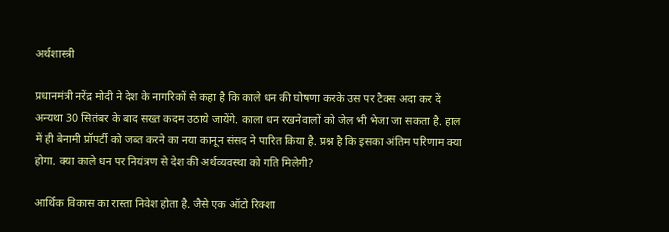अर्थशास्त्री

प्रधानमंत्री नरेंद्र मोदी ने देश के नागरिकों से कहा है कि काले धन की घोषणा करके उस पर टैक्स अदा कर दें अन्यथा 30 सितंबर के बाद सख्त कदम उठाये जायेंगे. काला धन रखनेवालों को जेल भी भेजा जा सकता है. हाल में ही बेनामी प्रॉपर्टी को जब्त करने का नया कानून संसद ने पारित किया है. प्रश्न है कि इसका अंतिम परिणाम क्या होगा. क्या काले धन पर नियंत्रण से देश की अर्थव्यवस्था को गति मिलेगी?

आर्थिक विकास का रास्ता निवेश होता है. जैसे एक ऑटो रिक्शा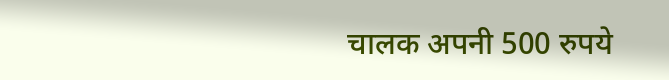चालक अपनी 500 रुपये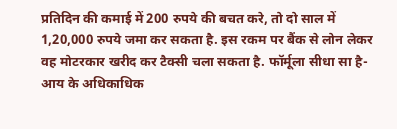प्रतिदिन की कमाई में 200 रुपये की बचत करे, तो दो साल में 1,20,000 रुपये जमा कर सकता है. इस रकम पर बैंक से लोन लेकर वह मोटरकार खरीद कर टैक्सी चला सकता है. फॉर्मूला सीधा सा है- आय के अधिकाधिक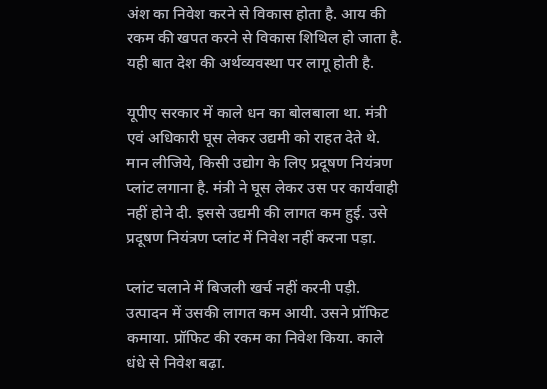अंश का निवेश करने से विकास होता है. आय की रकम की खपत करने से विकास शिथिल हो जाता है. यही बात देश की अर्थव्यवस्था पर लागू होती है.

यूपीए सरकार में काले धन का बोलबाला था. मंत्री एवं अधिकारी घूस लेकर उद्यमी को राहत देते थे. मान लीजिये, किसी उद्योग के लिए प्रदूषण नियंत्रण प्लांट लगाना है. मंत्री ने घूस लेकर उस पर कार्यवाही नहीं होने दी. इससे उद्यमी की लागत कम हुई. उसे प्रदूषण नियंत्रण प्लांट में निवेश नहीं करना पड़ा.

प्लांट चलाने में बिजली खर्च नहीं करनी पड़ी. उत्पादन में उसकी लागत कम आयी. उसने प्रॉफिट कमाया. प्रॉफिट की रकम का निवेश किया. काले धंधे से निवेश बढ़ा.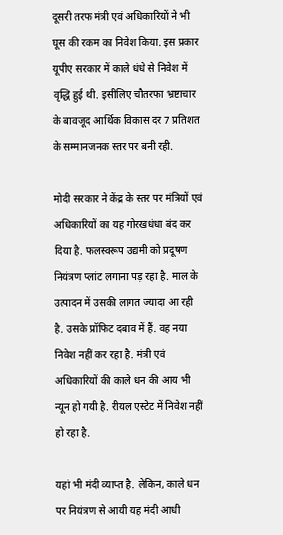दूसरी तरफ मंत्री एवं अधिकारियों ने भी घूस की रकम का निवेश किया. इस प्रकार यूपीए सरकार में काले धंधे से निवेश में वृद्धि हुई थी. इसीलिए चौतरफा भ्रष्टाचार के बावजूद आर्थिक विकास दर 7 प्रतिशत के सम्मानजनक स्तर पर बनी रही.

मोदी सरकार ने केंद्र के स्तर पर मंत्रियों एवं अधिकारियों का यह गोरखधंधा बंद कर दिया है. फलस्वरूप उद्यमी को प्रदूषण नियंत्रण प्लांट लगाना पड़ रहा है. माल के उत्पादन में उसकी लागत ज्यादा आ रही है. उसके प्रॉफिट दबाव में हैं. वह नया निवेश नहीं कर रहा है. मंत्री एवं अधिकारियों की काले धन की आय भी न्यून हो गयी है. रीयल एस्टेट में निवेश नहीं हो रहा है.

यहां भी मंदी व्याप्त है. लेकिन, काले धन पर नियंत्रण से आयी यह मंदी आधी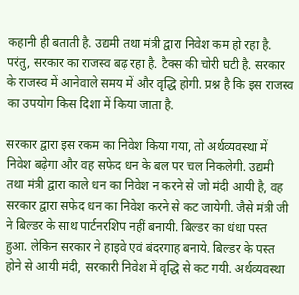कहानी ही बताती है. उद्यमी तथा मंत्री द्वारा निवेश कम हो रहा है. परंतु, सरकार का राजस्व बढ़ रहा है. टैक्स की चोरी घटी है. सरकार के राजस्व में आनेवाले समय में और वृद्धि होगी. प्रश्न है कि इस राजस्व का उपयोग किस दिशा में किया जाता है.

सरकार द्वारा इस रकम का निवेश किया गया, तो अर्थव्यवस्था में निवेश बढ़ेगा और वह सफेद धन के बल पर चल निकलेगी. उद्यमी तथा मंत्री द्वारा काले धन का निवेश न करने से जो मंदी आयी है, वह सरकार द्वारा सफेद धन का निवेश करने से कट जायेगी. जैसे मंत्री जी ने बिल्डर के साथ पार्टनरशिप नहीं बनायी. बिल्डर का धंधा पस्त हुआ. लेकिन सरकार ने हाइवे एवं बंदरगाह बनाये. बिल्डर के पस्त होने से आयी मंदी, सरकारी निवेश में वृद्धि से कट गयी. अर्थव्यवस्था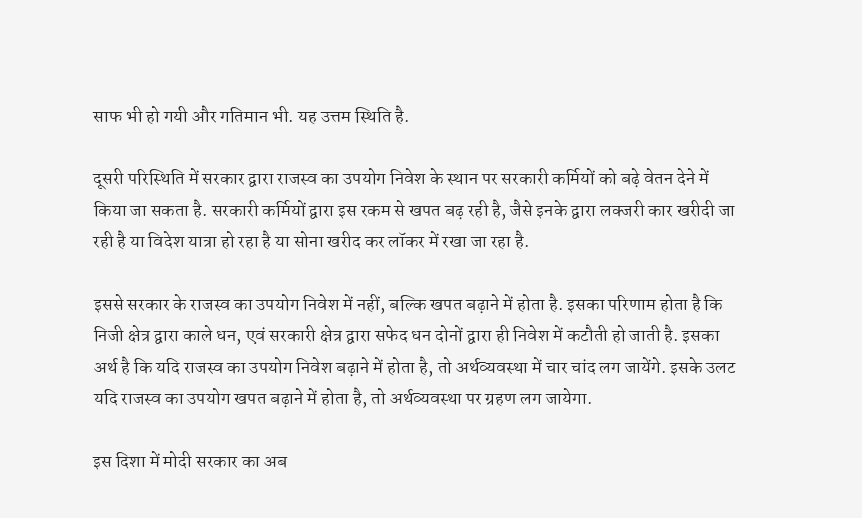साफ भी हो गयी और गतिमान भी. यह उत्तम स्थिति है.

दूसरी परिस्थिति में सरकार द्वारा राजस्व का उपयोग निवेश के स्थान पर सरकारी कर्मियों को बढ़े वेतन देने में किया जा सकता है. सरकारी कर्मियों द्वारा इस रकम से खपत बढ़ रही है, जैसे इनके द्वारा लक्जरी कार खरीदी जा रही है या विदेश यात्रा हो रहा है या सोना खरीद कर लॉकर में रखा जा रहा है.

इससे सरकार के राजस्व का उपयोग निवेश में नहीं, बल्कि खपत बढ़ाने में होता है. इसका परिणाम होता है कि निजी क्षेत्र द्वारा काले धन, एवं सरकारी क्षेत्र द्वारा सफेद धन दोनों द्वारा ही निवेश में कटौती हो जाती है. इसका अर्थ है कि यदि राजस्व का उपयोग निवेश बढ़ाने में होता है, तो अर्थव्यवस्था में चार चांद लग जायेंगे. इसके उलट यदि राजस्व का उपयोग खपत बढ़ाने में होता है, तो अर्थव्यवस्था पर ग्रहण लग जायेगा.

इस दिशा में मोदी सरकार का अब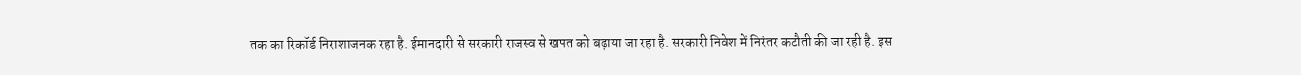तक का रिकॉर्ड निराशाजनक रहा है. ईमानदारी से सरकारी राजस्व से खपत को बढ़ाया जा रहा है. सरकारी निवेश में निरंतर कटौती की जा रही है. इस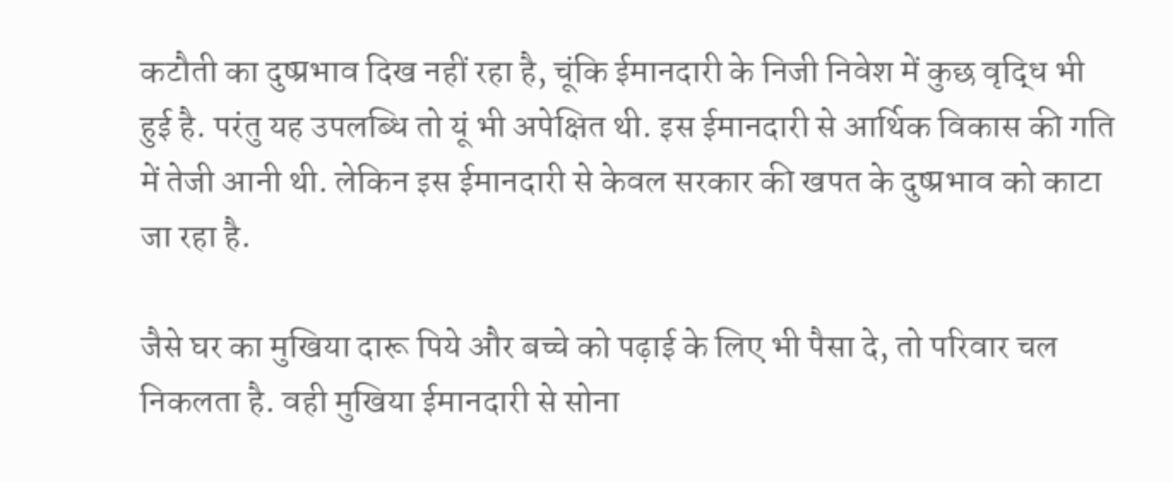कटौती का दुष्प्रभाव दिख नहीं रहा है, चूंकि ईमानदारी के निजी निवेश में कुछ वृद्धि भी हुई है. परंतु यह उपलब्धि तो यूं भी अपेक्षित थी. इस ईमानदारी से आर्थिक विकास की गति में तेजी आनी थी. लेकिन इस ईमानदारी से केवल सरकार की खपत के दुष्प्रभाव को काटा जा रहा है.

जैसे घर का मुखिया दारू पिये और बच्चे को पढ़ाई के लिए भी पैसा दे, तो परिवार चल निकलता है. वही मुखिया ईमानदारी से सोना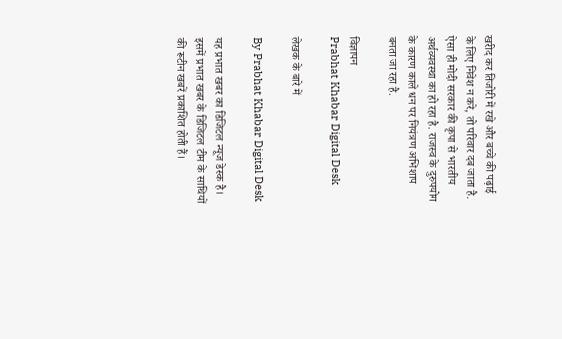खरीद कर तिजोरी में रखे और बच्चे की पढ़ाई के लिए निवेश न करे, तो परिवार दब जाता है. ऐसा ही मोदी सरकार की कृपा से भारतीय अर्थव्यवस्था का हो रहा है. राजस्व के दुरुपयोग के कारण काले धन पर नियंत्रण अभिशाप बनता जा रहा है.

विज्ञापन
Prabhat Khabar Digital Desk

लेखक के बारे में

By Prabhat Khabar Digital Desk

यह प्रभात खबर का डिजिटल न्यूज डेस्क है। इसमें प्रभात खबर के डिजिटल टीम के साथियों की रूटीन खबरें प्रकाशित होती हैं।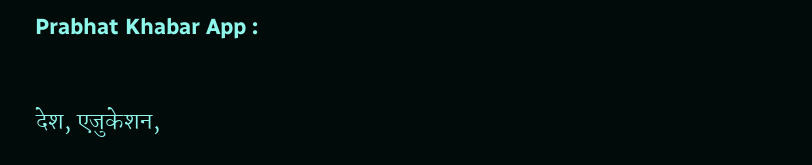Prabhat Khabar App :

देश, एजुकेशन,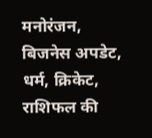मनोरंजन, बिजनेस अपडेट, धर्म, क्रिकेट, राशिफल की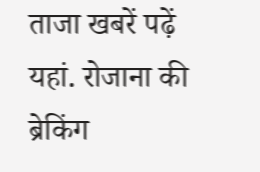ताजा खबरें पढ़ें यहां. रोजाना की ब्रेकिंग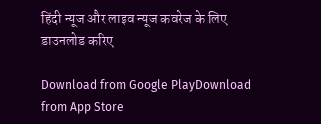हिंदी न्यूज और लाइव न्यूज कवरेज के लिए डाउनलोड करिए

Download from Google PlayDownload from App Store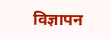विज्ञापन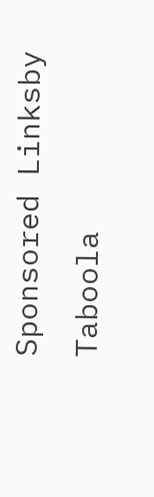Sponsored Linksby Taboola